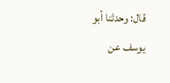قال: وحدثنا أبو يوسف عن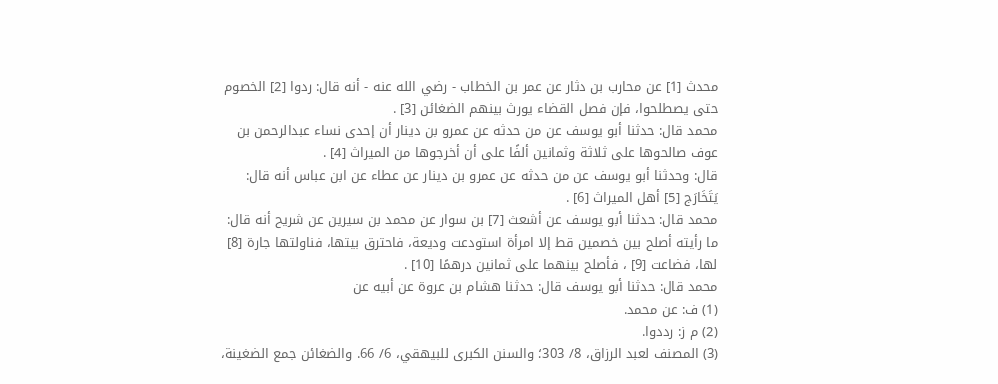محدث [1] عن محارب بن دثار عن عمر بن الخطاب - رضي الله عنه - أنه قال: ردوا [2] الخصوم حتى يصطلحوا، فإن فصل القضاء يورث بينهم الضغائن [3] .
محمد قال: حدثنا أبو يوسف عن من حدثه عن عمرو بن دينار أن إحدى نساء عبدالرحمن بن عوف صالحوها على ثلاثة وثمانين ألفًا على أن أخرجوها من الميراث [4] .
قال: وحدثنا أبو يوسف عن من حدثه عن عمرو بن دينار عن عطاء عن ابن عباس أنه قال: يَتَخَارَج [5] أهل الميراث [6] .
محمد قال: حدثنا أبو يوسف عن أشعث [7] بن سوار عن محمد بن سيرين عن شريح أنه قال: ما رأيته أصلح بين خصمين قط إلا امرأة استودعت وديعة، فاحترق بيتها، فناولتها جارة [8] لها، فضاعت [9] ، فأصلح بينهما على ثمانين درهمًا [10] .
محمد قال: حدثنا أبو يوسف قال: حدثنا هشام بن عروة عن أبيه عن
(1) ف: عن محمد.
(2) م ز: رددوا.
(3) المصنف لعبد الرزاق، 8/ 303؛ والسنن الكبرى للبيهقي، 6/ 66. والضغائن جمع الضغينة،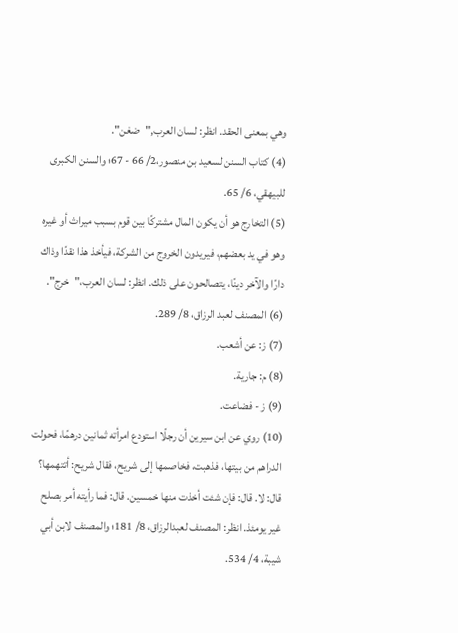وهي بمعنى الحقد. انظر: لسان العرب,"ضغن".
(4) كتاب السنن لسعيد بن منصور،2/ 66 - 67؛ والسنن الكبرى للبيهقي، 6/ 65.
(5) التخارج هو أن يكون المال مشتركًا بين قوم بسبب ميراث أو غيره وهو في يد بعضهم، فيريدون الخروج من الشركة، فيأخذ هذا نقدًا وذاك دارًا والآخر دينًا، يتصالحون على ذلك. انظر: لسان العرب،"خرج".
(6) المصنف لعبد الرزاق، 8/ 289.
(7) ز: عن أشعب.
(8) م: جارية.
(9) ز - فضاعت.
(10) روي عن ابن سيرين أن رجلًا استودع امرأته ثمانين درهمًا، فحولت الدراهم من بيتها، فذهبت، فخاصمها إلى شريح، فقال شريح: أتتهمها؟ قال: لا. قال: فإن شئت أخذت منها خمسين. قال: فما رأيته أمر بصلح غير يومئذ. انظر: المصنف لعبدالرزاق، 8/ 181؛ والمصنف لابن أبي شيبة، 4/ 534.